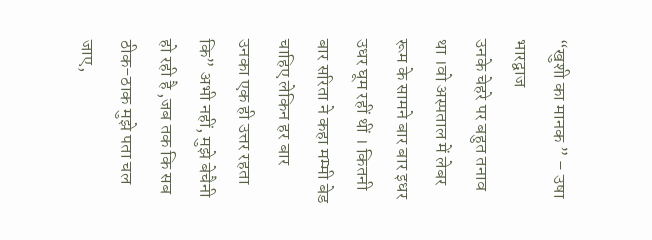“खुशी का मानक ” – उषा भारद्वाज
उनके चेहरे पर बहुत तनाव था ।वो अस्पताल में लेबर रूम के सामने बार बार इधर उधर घूम रहीं थीं । कितनी बार सरिता ने कहा मम्मी बेड चाहिए लेकिन हर बार उनका एक ही उत्तर रहता कि” अभी नहीं, मुझे बेचैनी हो रही है ,जब तक कि सब ठीक-ठाक मुझे पता चल जाए,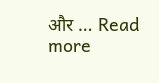और … Read more